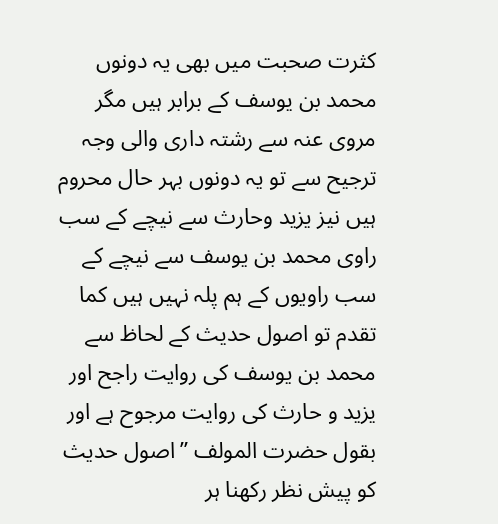کثرت صحبت میں بھی یہ دونوں محمد بن یوسف کے برابر ہیں مگر مروی عنہ سے رشتہ داری والی وجہ ترجیح سے تو یہ دونوں بہر حال محروم ہیں نیز یزید وحارث سے نیچے کے سب راوی محمد بن یوسف سے نیچے کے سب راویوں کے ہم پلہ نہیں ہیں کما تقدم تو اصول حدیث کے لحاظ سے محمد بن یوسف کی روایت راجح اور یزید و حارث کی روایت مرجوح ہے اور بقول حضرت المولف ”اصول حدیث کو پیش نظر رکھنا ہر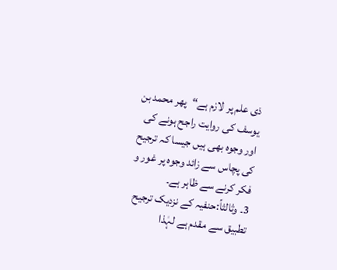ذی علم پر لازم ہے“پھر محمد بن یوسف کی روایت راجح ہونے کی اور وجوہ بھی ہیں جیسا کہ ترجیح کی پچاس سے زائد وجوہ پر غور و فکر کرنے سے ظاہر ہے۔
3۔ وثالثاً:حنفیہ کے نزدیک ترجیح تطبیق سے مقدم ہے لہٰذا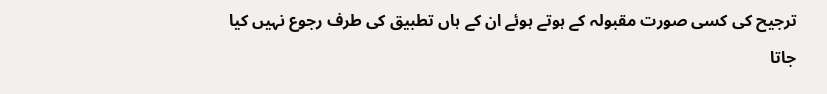ترجیح کی کسی صورت مقبولہ کے ہوتے ہوئے ان کے ہاں تطبیق کی طرف رجوع نہیں کیا جاتا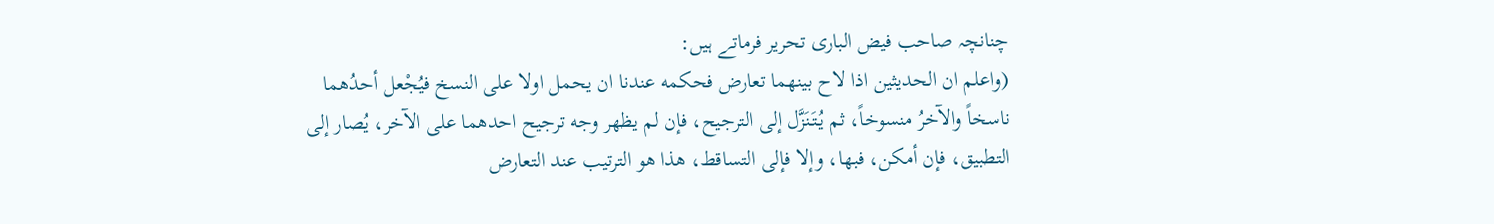چنانچہ صاحب فیض الباری تحریر فرماتے ہیں:
(واعلم ان الحديثين اذا لاح بينهما تعارض فحكمه عندنا ان يحمل اولا على النسخ فيُجْعل أحدُهما ناسخاً والآخرُ منسوخاً، ثم يُتَنَزَّل إلى الترجيح، فإن لم يظهر وجه ترجيح احدهما على الآخر، يُصار إلى التطبيق، فإن أمكن، فبها، وإلا فإلى التساقط، هذا هو الترتيب عند التعارض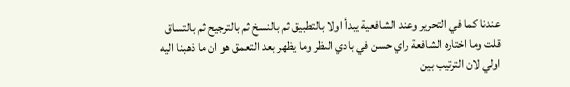عندنا كما في التحرير وعند الشافعية يبدأ اولا بالتطبيق ثم بالنسخ ثم بالترجيح ثم بالتساق قلت وما اختاره الشافعة راي حسن في بادي الںظر وما يظهر بعد التعمق هو ان ما ذهبنا اليه اولي لان الترتيب بين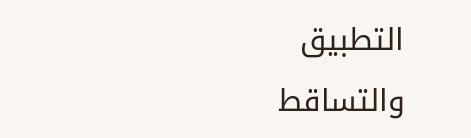التطبيق والتساقط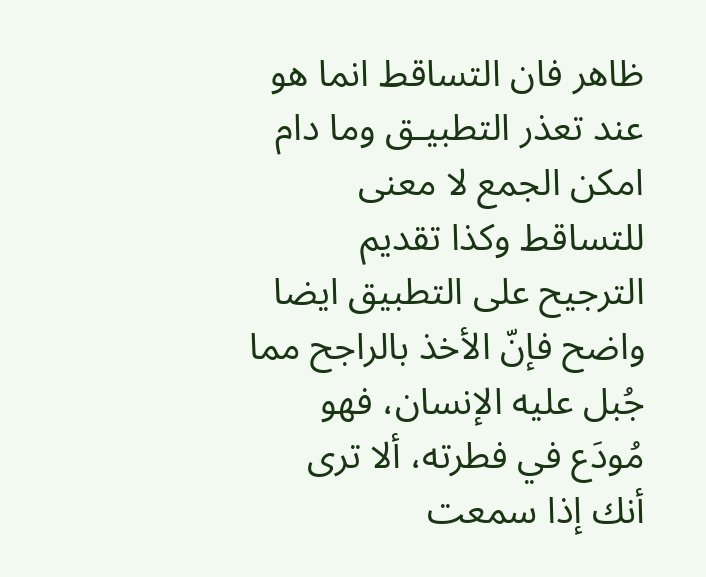ظاهر فان التساقط انما هو عند تعذر التطبيـق وما دام امكن الجمع لا معنى للتساقط وكذا تقديم الترجيح على التطبيق ايضا واضح فإنّ الأخذ بالراجح مما جُبل عليه الإنسان، فهو مُودَع في فطرته، ألا ترى أنك إذا سمعت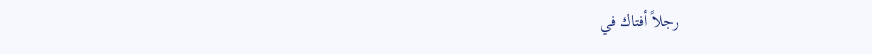رجلاً أفتاك في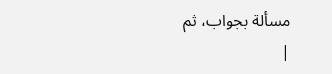مسألة بجواب، ثم
|